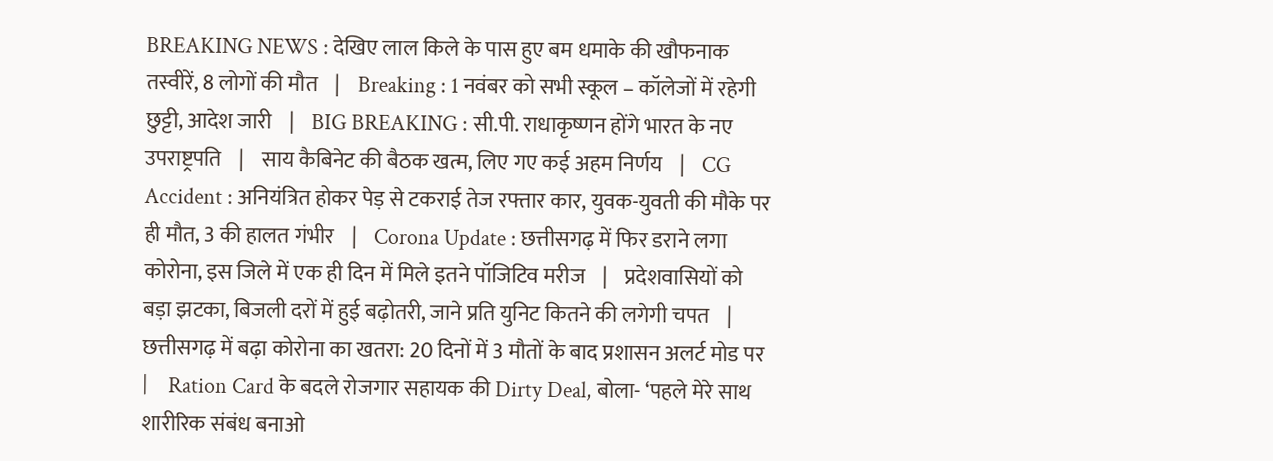BREAKING NEWS : देखिए लाल किले के पास हुए बम धमाके की खौफनाक तस्वीरें, 8 लोगों की मौत    |    Breaking : 1 नवंबर को सभी स्कूल – कॉलेजों में रहेगी छुट्टी, आदेश जारी    |    BIG BREAKING : सी.पी. राधाकृष्णन होंगे भारत के नए उपराष्ट्रपति    |    साय कैबिनेट की बैठक खत्म, लिए गए कई अहम निर्णय    |    CG Accident : अनियंत्रित होकर पेड़ से टकराई तेज रफ्तार कार, युवक-युवती की मौके पर ही मौत, 3 की हालत गंभीर    |    Corona Update : छत्तीसगढ़ में फिर डराने लगा कोरोना, इस जिले में एक ही दिन में मिले इतने पॉजिटिव मरीज    |    प्रदेशवासियों को बड़ा झटका, बिजली दरों में हुई बढ़ोतरी, जाने प्रति युनिट कितने की लगेगी चपत    |    छत्तीसगढ़ में बढ़ा कोरोना का खतरा: 20 दिनों में 3 मौतों के बाद प्रशासन अलर्ट मोड पर    |    Ration Card के बदले रोजगार सहायक की Dirty Deal, बोला- ‘पहले मेरे साथ शारीरिक संबंध बनाओ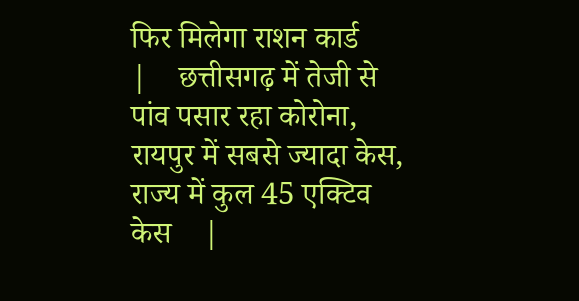फिर मिलेगा राशन कार्ड    |    छत्तीसगढ़ में तेजी से पांव पसार रहा कोरोना, रायपुर में सबसे ज्यादा केस, राज्य में कुल 45 एक्टिव केस    |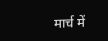मार्च में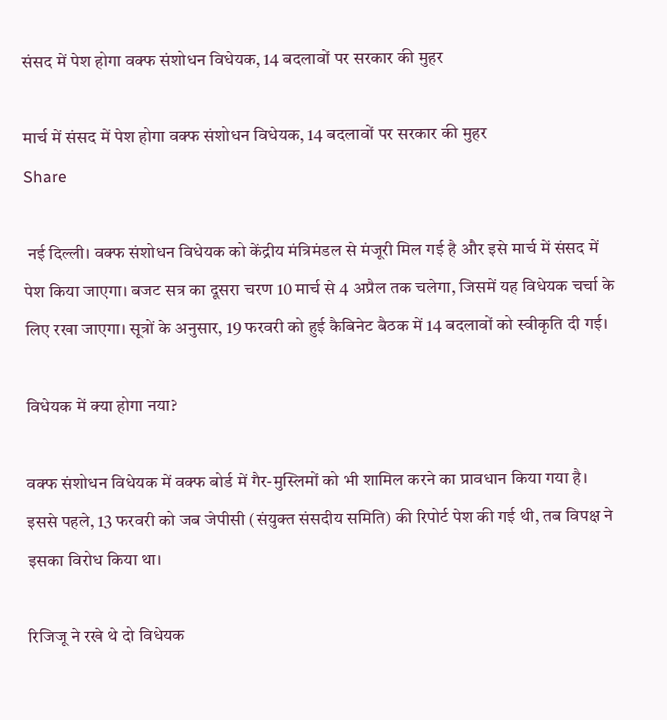संसद में पेश होगा वक्फ संशोधन विधेयक, 14 बदलावों पर सरकार की मुहर

मार्च में संसद में पेश होगा वक्फ संशोधन विधेयक, 14 बदलावों पर सरकार की मुहर
Share

 नई दिल्ली। वक्फ संशोधन विधेयक को केंद्रीय मंत्रिमंडल से मंजूरी मिल गई है और इसे मार्च में संसद में पेश किया जाएगा। बजट सत्र का दूसरा चरण 10 मार्च से 4 अप्रैल तक चलेगा, जिसमें यह विधेयक चर्चा के लिए रखा जाएगा। सूत्रों के अनुसार, 19 फरवरी को हुई कैबिनेट बैठक में 14 बदलावों को स्वीकृति दी गई।

विधेयक में क्या होगा नया?

वक्फ संशोधन विधेयक में वक्फ बोर्ड में गैर-मुस्लिमों को भी शामिल करने का प्रावधान किया गया है। इससे पहले, 13 फरवरी को जब जेपीसी (संयुक्त संसदीय समिति) की रिपोर्ट पेश की गई थी, तब विपक्ष ने इसका विरोध किया था।

रिजिजू ने रखे थे दो विधेयक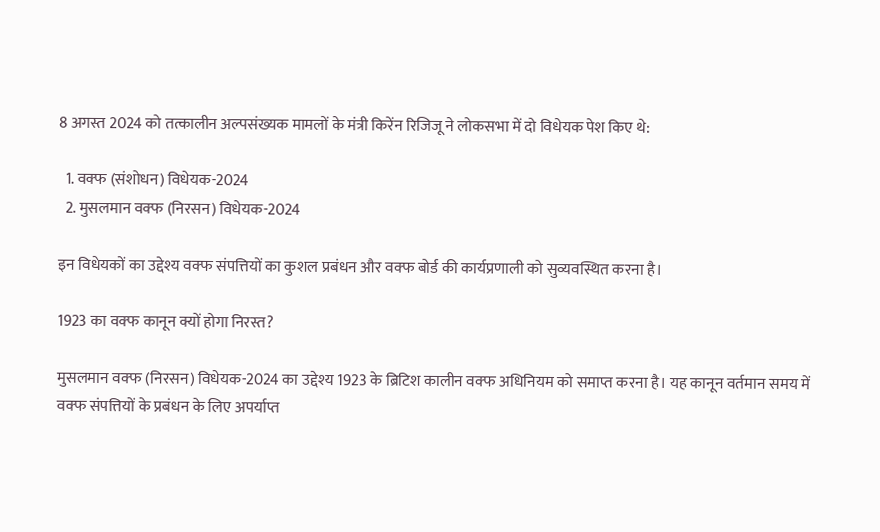8 अगस्त 2024 को तत्कालीन अल्पसंख्यक मामलों के मंत्री किरेंन रिजिजू ने लोकसभा में दो विधेयक पेश किए थे:

  1. वक्फ (संशोधन) विधेयक-2024
  2. मुसलमान वक्फ (निरसन) विधेयक-2024

इन विधेयकों का उद्देश्य वक्फ संपत्तियों का कुशल प्रबंधन और वक्फ बोर्ड की कार्यप्रणाली को सुव्यवस्थित करना है।

1923 का वक्फ कानून क्यों होगा निरस्त?

मुसलमान वक्फ (निरसन) विधेयक-2024 का उद्देश्य 1923 के ब्रिटिश कालीन वक्फ अधिनियम को समाप्त करना है। यह कानून वर्तमान समय में वक्फ संपत्तियों के प्रबंधन के लिए अपर्याप्त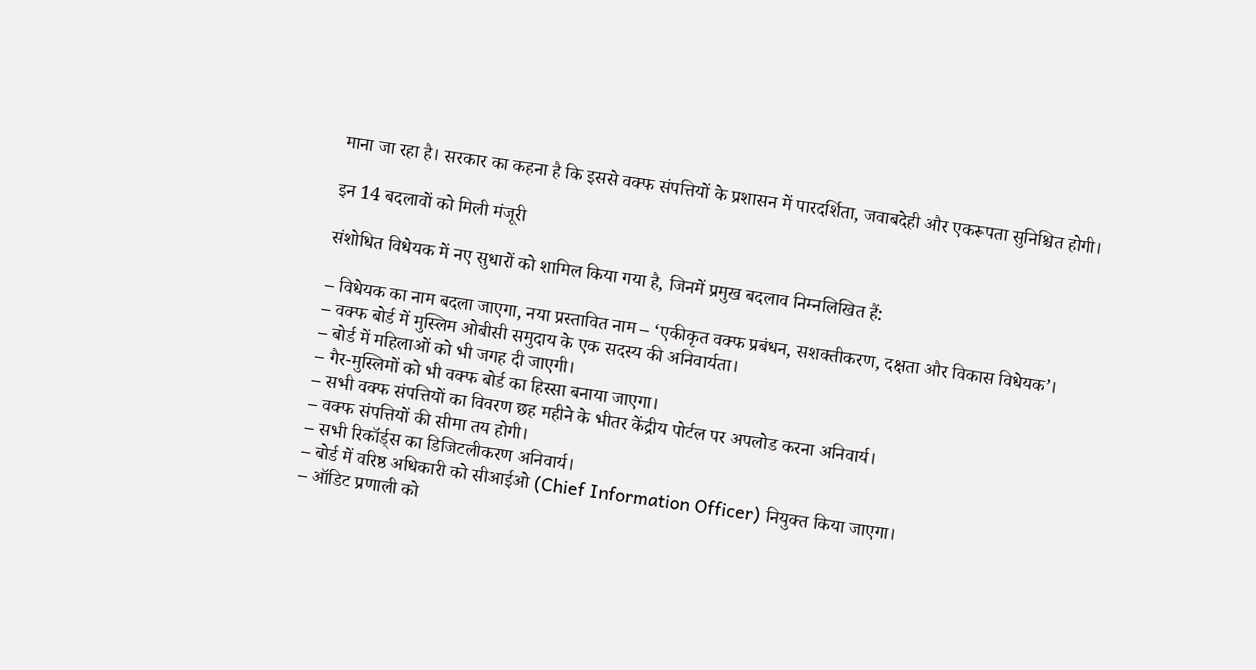माना जा रहा है। सरकार का कहना है कि इससे वक्फ संपत्तियों के प्रशासन में पारदर्शिता, जवाबदेही और एकरूपता सुनिश्चित होगी।

इन 14 बदलावों को मिली मंजूरी

संशोधित विधेयक में नए सुधारों को शामिल किया गया है, जिनमें प्रमुख बदलाव निम्नलिखित हैं:

– विधेयक का नाम बदला जाएगा, नया प्रस्तावित नाम – ‘एकीकृत वक्फ प्रबंधन, सशक्तीकरण, दक्षता और विकास विधेयक’।
– वक्फ बोर्ड में मुस्लिम ओबीसी समुदाय के एक सदस्य की अनिवार्यता।
– बोर्ड में महिलाओं को भी जगह दी जाएगी।
– गैर-मुस्लिमों को भी वक्फ बोर्ड का हिस्सा बनाया जाएगा।
– सभी वक्फ संपत्तियों का विवरण छह महीने के भीतर केंद्रीय पोर्टल पर अपलोड करना अनिवार्य।
– वक्फ संपत्तियों की सीमा तय होगी।
– सभी रिकॉर्ड्स का डिजिटलीकरण अनिवार्य।
– बोर्ड में वरिष्ठ अधिकारी को सीआईओ (Chief Information Officer) नियुक्त किया जाएगा।
– ऑडिट प्रणाली को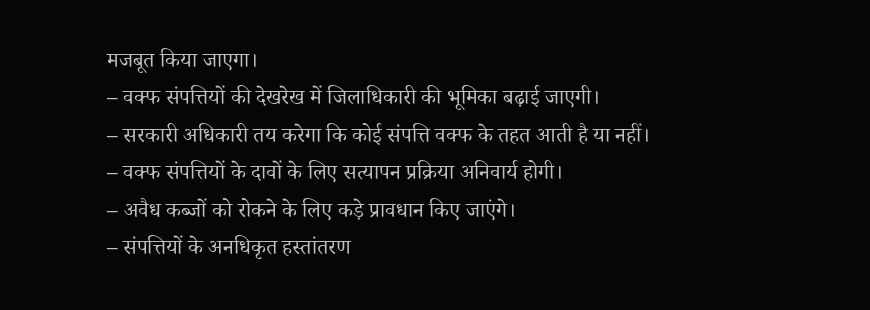मजबूत किया जाएगा।
– वक्फ संपत्तियों की देखरेख में जिलाधिकारी की भूमिका बढ़ाई जाएगी।
– सरकारी अधिकारी तय करेगा कि कोई संपत्ति वक्फ के तहत आती है या नहीं।
– वक्फ संपत्तियों के दावों के लिए सत्यापन प्रक्रिया अनिवार्य होगी।
– अवैध कब्जों को रोकने के लिए कड़े प्रावधान किए जाएंगे।
– संपत्तियों के अनधिकृत हस्तांतरण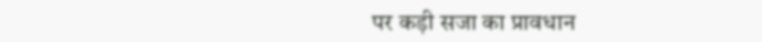पर कड़ी सजा का प्रावधान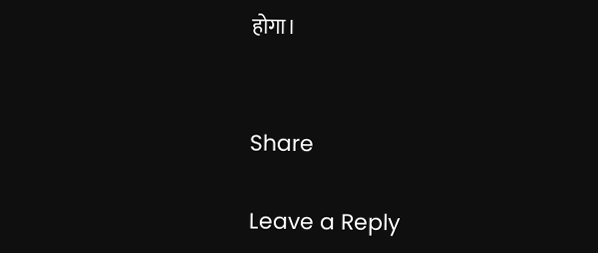होगा।


Share

Leave a Reply